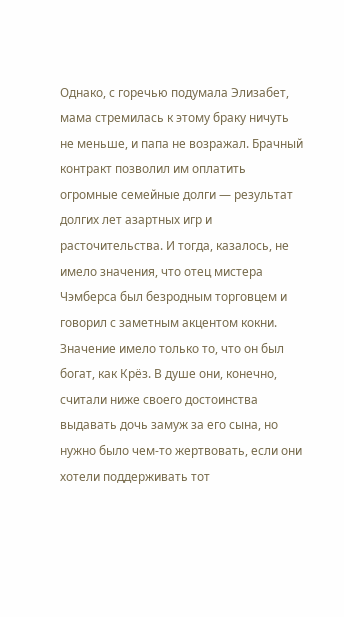Однако, с горечью подумала Элизабет, мама стремилась к этому браку ничуть не меньше, и папа не возражал. Брачный контракт позволил им оплатить огромные семейные долги — результат долгих лет азартных игр и расточительства. И тогда, казалось, не имело значения, что отец мистера Чэмберса был безродным торговцем и говорил с заметным акцентом кокни. Значение имело только то, что он был богат, как Крёз. В душе они, конечно, считали ниже своего достоинства выдавать дочь замуж за его сына, но нужно было чем-то жертвовать, если они хотели поддерживать тот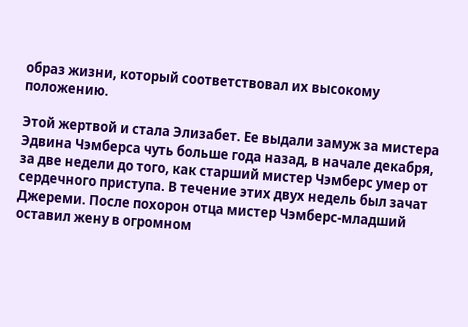образ жизни, который соответствовал их высокому положению.

Этой жертвой и стала Элизабет. Ее выдали замуж за мистера Эдвина Чэмберса чуть больше года назад, в начале декабря, за две недели до того, как старший мистер Чэмберс умер от сердечного приступа. В течение этих двух недель был зачат Джереми. После похорон отца мистер Чэмберс-младший оставил жену в огромном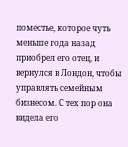поместье, которое чуть меньше года назад приобрел его отец, и вернулся в Лондон, чтобы управлять семейным бизнесом. С тех пор она видела его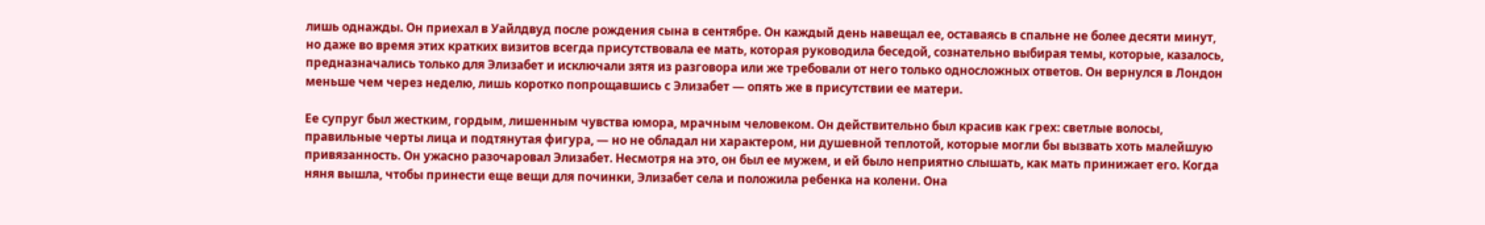лишь однажды. Он приехал в Уайлдвуд после рождения сына в сентябре. Он каждый день навещал ее, оставаясь в спальне не более десяти минут, но даже во время этих кратких визитов всегда присутствовала ее мать, которая руководила беседой, сознательно выбирая темы, которые, казалось, предназначались только для Элизабет и исключали зятя из разговора или же требовали от него только односложных ответов. Он вернулся в Лондон меньше чем через неделю, лишь коротко попрощавшись с Элизабет — опять же в присутствии ее матери.

Ее супруг был жестким, гордым, лишенным чувства юмора, мрачным человеком. Он действительно был красив как грех: светлые волосы, правильные черты лица и подтянутая фигура, — но не обладал ни характером, ни душевной теплотой, которые могли бы вызвать хоть малейшую привязанность. Он ужасно разочаровал Элизабет. Несмотря на это, он был ее мужем, и ей было неприятно слышать, как мать принижает его. Когда няня вышла, чтобы принести еще вещи для починки, Элизабет села и положила ребенка на колени. Она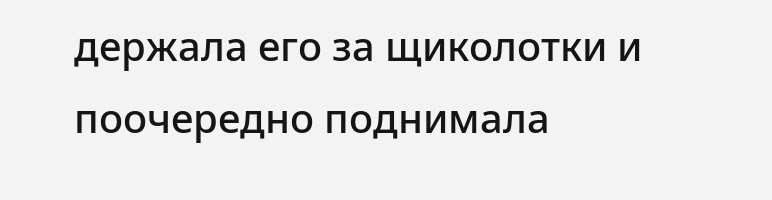держала его за щиколотки и поочередно поднимала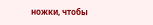ножки, чтобы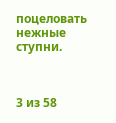поцеловать нежные ступни.



3 из 58